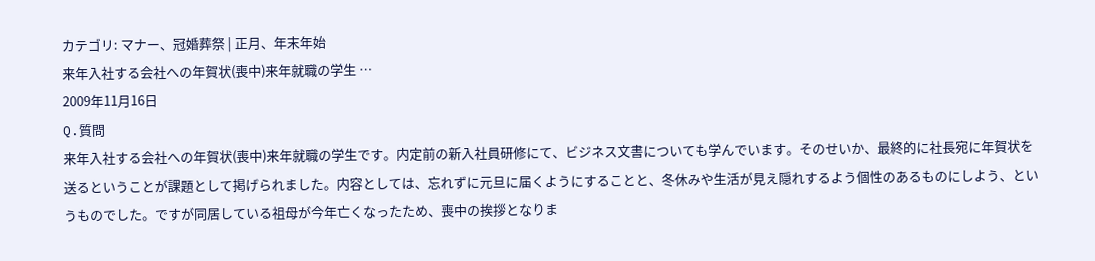カテゴリ: マナー、冠婚葬祭 | 正月、年末年始
来年入社する会社への年賀状(喪中)来年就職の学生 …
2009年11月16日
Q.質問
来年入社する会社への年賀状(喪中)来年就職の学生です。内定前の新入社員研修にて、ビジネス文書についても学んでいます。そのせいか、最終的に社長宛に年賀状を送るということが課題として掲げられました。内容としては、忘れずに元旦に届くようにすることと、冬休みや生活が見え隠れするよう個性のあるものにしよう、というものでした。ですが同居している祖母が今年亡くなったため、喪中の挨拶となりま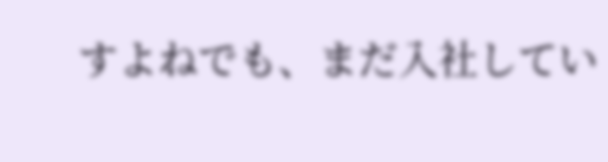すよねでも、まだ入社してい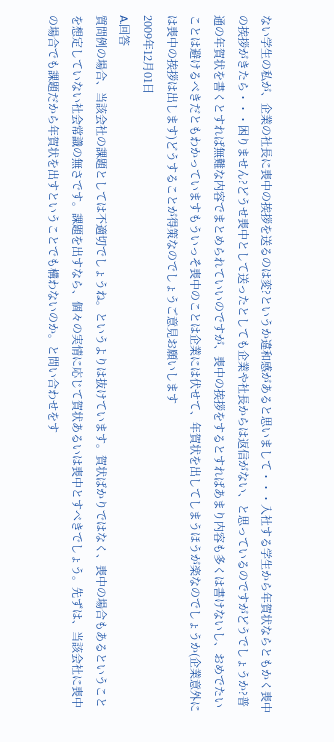ない学生の私が、企業の社長に喪中の挨拶を送るのは変?というか違和感があると思いまして・・・入社する学生から年賀状ならともかく喪中の挨拶がきたら・・・困りません?どうせ喪中として送ったとしても企業や社長からは返信がない、と思っているのですがどうでしょうか?普通の年賀状を書くとすれば無難な内容でまとめられていいのですが、喪中の挨拶をするとすればあまり内容も多くは書けないし、おめでたいことは避けるべきだともわかっていますもういっそ喪中のことは企業には伏せて、年賀状を出してしまうほうが楽なのでしょうか(企業意外には喪中の挨拶は出します)どうすることが得策なのでしょうご意見お願いします
2009年12月01日
A.回答
質問例の場合、当該会社の課題としては不適切でしょうね。というよりは抜けています。賀状ばかりではなく、喪中の場合もあるということを想定していない社会常識の無さです。課題を出すなら、個々の実情に応じて賀状あるいは喪中とすべきでしょう。先ずは、当該会社に喪中の場合でも課題だから年賀状を出すということでも構わないのか。と問い合わせをす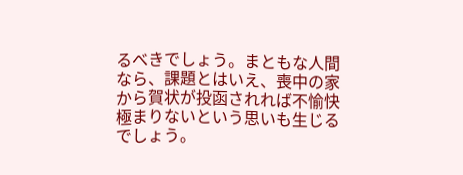るべきでしょう。まともな人間なら、課題とはいえ、喪中の家から賀状が投函されれば不愉快極まりないという思いも生じるでしょう。